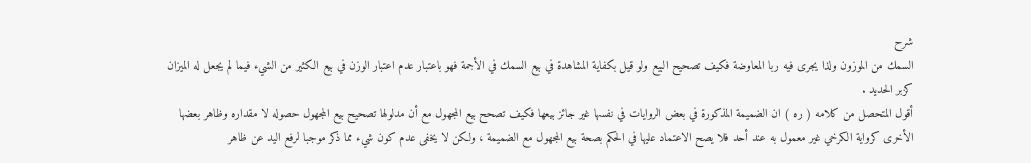شرح
السمك من الموزون ولذا يجرى فيه ربا المعاوضة فكيف تصحيح البيع ولو قيل بكفاية المشاهدة في بيع السمك في الأجمة فهو باعتبار عدم اعتبار الوزن في بيع الكثير من الشيء فيما لم يجعل له الميزان كزبر الحديد .
أقول المتحصل من كلامه ( ره ) ان الضميمة المذكورة في بعض الروايات في نفسها غير جائز بيعها فكيف تصحح بيع المجهول مع أن مدلولها تصحيح بيع المجهول حصوله لا مقداره وظاهر بعضها الأخرى كرواية الكرخي غير معمول به عند أحد فلا يصح الاعتماد عليها في الحكم بصحة بيع المجهول مع الضميمة ، ولكن لا يخفى عدم كون شيء مما ذكر موجبا لرفع اليد عن ظاهر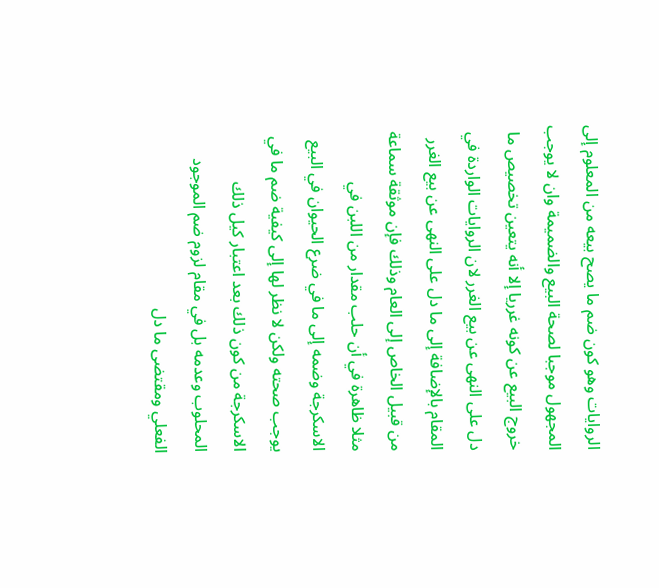الروايات وهو كون ضم ما يصح بيعه من المعلوم إلى المجهول موجبا لصحة البيع والضميمة وان لا يوجب خروج البيع عن كونه غرريا إلا أنه يتعين تخصيص ما دل على النهى عن بيع الغرر لان الروايات الواردة في المقام بالإضافة إلى ما دل على النهى عن بيع الغرر من قبيل الخاص إلى العام وذلك فإن موثقة سماعة مثلا ظاهرة في أن حلب مقدار من اللبن في الاسكرجة وضمه إلى ما في ضرع الحيوان في البيع يوجب صحته ولكن لا نظر لها إلى كيفية ضم ما في الاسكرجة من كون ذلك بعد اعتبار كيل ذلك المحلوب وعدمه بل في مقام لزوم ضم الموجود الفعلي ومقتضى ما دل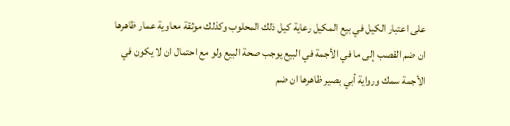على اعتبار الكيل في بيع المكيل رعاية كيل ذلك المحلوب وكذلك موثقة معاوية عمار ظاهرها ان ضم القصب إلى ما في الأجمة في البيع يوجب صحة البيع ولو مع احتمال ان لا يكون في الأجمة سمك ورواية أبي بصير ظاهرها ان ضم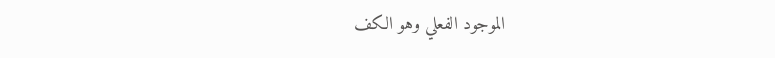الموجود الفعلي وهو الكف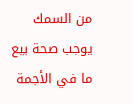من السمك يوجب صحة بيع ما في الأجمة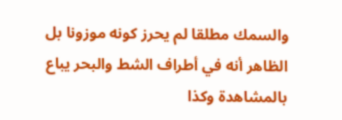والسمك مطلقا لم يحرز كونه موزونا بل الظاهر أنه في أطراف الشط والبحر يباع بالمشاهدة وكذا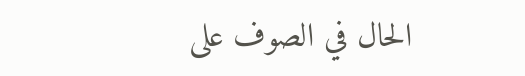الحال في الصوف على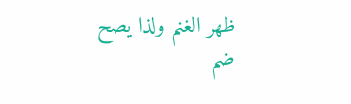ظهر الغنم ولذا يصح ضم